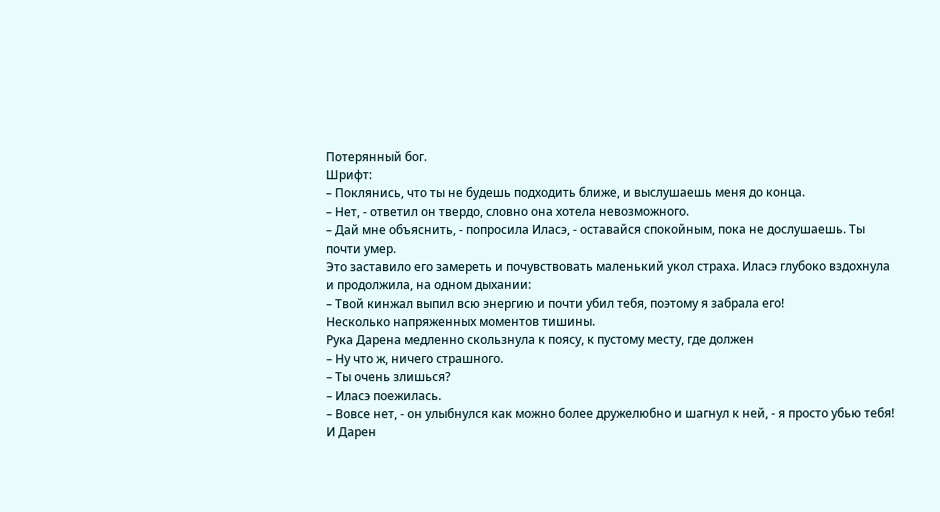Потерянный бог.
Шрифт:
– Поклянись, что ты не будешь подходить ближе, и выслушаешь меня до конца.
– Нет, - ответил он твердо, словно она хотела невозможного.
– Дай мне объяснить, - попросила Иласэ, - оставайся спокойным, пока не дослушаешь. Ты почти умер.
Это заставило его замереть и почувствовать маленький укол страха. Иласэ глубоко вздохнула и продолжила, на одном дыхании:
– Твой кинжал выпил всю энергию и почти убил тебя, поэтому я забрала его!
Несколько напряженных моментов тишины.
Рука Дарена медленно скользнула к поясу, к пустому месту, где должен
– Ну что ж, ничего страшного.
– Ты очень злишься?
– Иласэ поежилась.
– Вовсе нет, - он улыбнулся как можно более дружелюбно и шагнул к ней, - я просто убью тебя!
И Дарен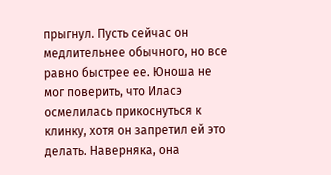прыгнул. Пусть сейчас он медлительнее обычного, но все равно быстрее ее. Юноша не мог поверить, что Иласэ осмелилась прикоснуться к клинку, хотя он запретил ей это делать. Наверняка, она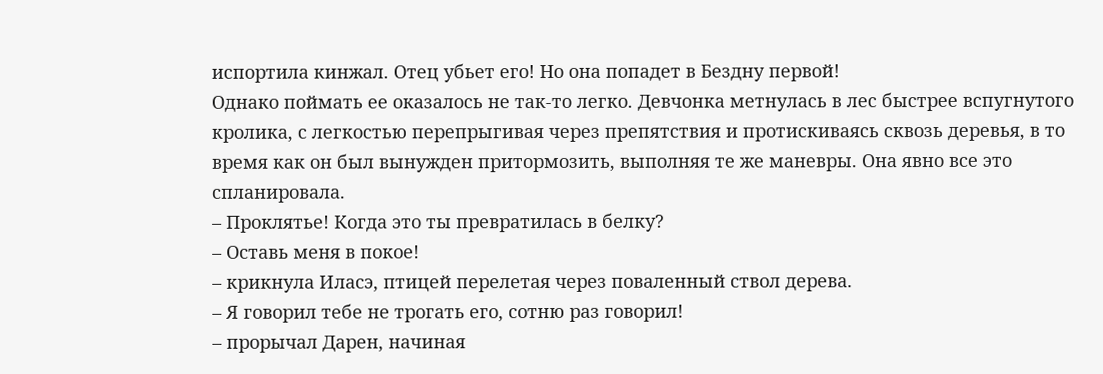испортила кинжал. Отец убьет его! Но она попадет в Бездну первой!
Однако поймать ее оказалось не так-то легко. Девчонка метнулась в лес быстрее вспугнутого кролика, с легкостью перепрыгивая через препятствия и протискиваясь сквозь деревья, в то время как он был вынужден притормозить, выполняя те же маневры. Она явно все это спланировала.
– Проклятье! Когда это ты превратилась в белку?
– Оставь меня в покое!
– крикнула Иласэ, птицей перелетая через поваленный ствол дерева.
– Я говорил тебе не трогать его, сотню раз говорил!
– прорычал Дарен, начиная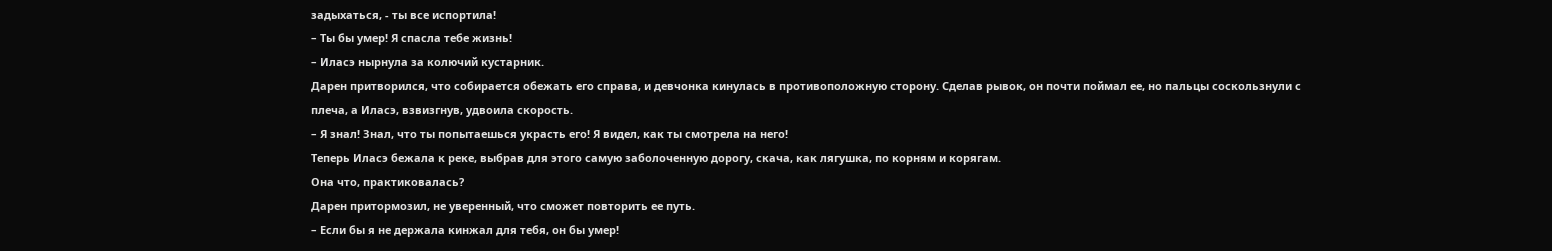задыхаться, - ты все испортила!
– Ты бы умер! Я спасла тебе жизнь!
– Иласэ нырнула за колючий кустарник.
Дарен притворился, что собирается обежать его справа, и девчонка кинулась в противоположную сторону. Сделав рывок, он почти поймал ее, но пальцы соскользнули с плеча, а Иласэ, взвизгнув, удвоила скорость.
– Я знал! Знал, что ты попытаешься украсть его! Я видел, как ты смотрела на него!
Теперь Иласэ бежала к реке, выбрав для этого самую заболоченную дорогу, скача, как лягушка, по корням и корягам.
Она что, практиковалась?
Дарен притормозил, не уверенный, что сможет повторить ее путь.
– Если бы я не держала кинжал для тебя, он бы умер!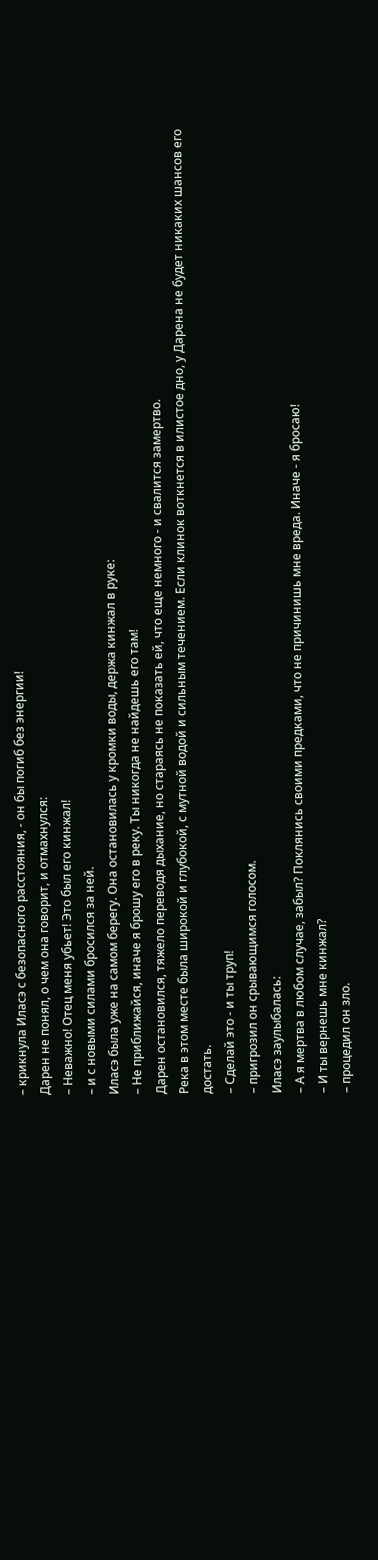– крикнула Иласэ с безопасного расстояния, - он бы погиб без энергии!
Дарен не понял, о чем она говорит, и отмахнулся:
– Неважно! Отец меня убьет! Это был его кинжал!
– и с новыми силами бросился за ней.
Иласэ была уже на самом берегу. Она остановилась у кромки воды, держа кинжал в руке:
– Не приближайся, иначе я брошу его в реку. Ты никогда не найдешь его там!
Дарен остановился, тяжело переводя дыхание, но стараясь не показать ей, что еще немного - и свалится замертво.
Река в этом месте была широкой и глубокой, с мутной водой и сильным течением. Если клинок воткнется в илистое дно, у Дарена не будет никаких шансов его достать.
– Сделай это - и ты труп!
– пригрозил он срывающимся голосом.
Иласэ заулыбалась:
– А я мертва в любом случае, забыл? Поклянись своими предками, что не причинишь мне вреда. Иначе - я бросаю!
– И ты вернешь мне кинжал?
– процедил он зло.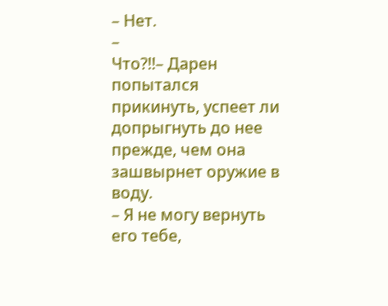– Нет.
–
Что?!!– Дарен попытался прикинуть, успеет ли допрыгнуть до нее прежде, чем она зашвырнет оружие в воду.
– Я не могу вернуть его тебе,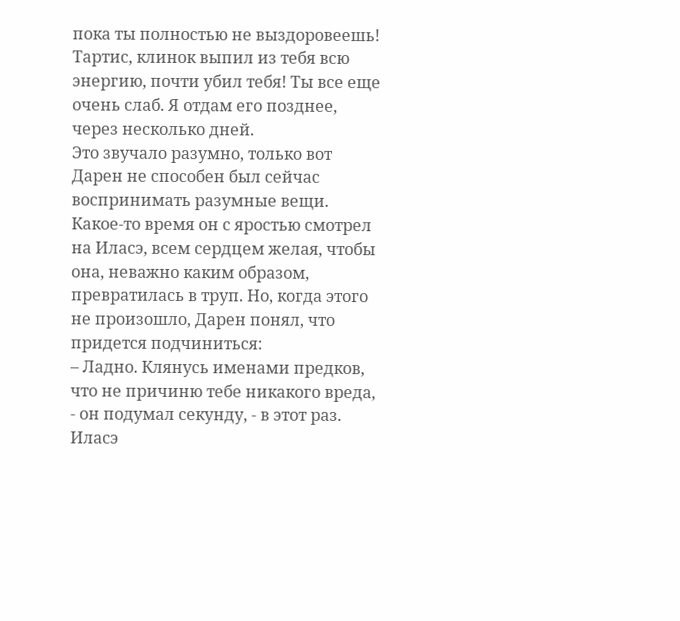пока ты полностью не выздоровеешь! Тартис, клинок выпил из тебя всю энергию, почти убил тебя! Ты все еще очень слаб. Я отдам его позднее, через несколько дней.
Это звучало разумно, только вот Дарен не способен был сейчас воспринимать разумные вещи. Какое-то время он с яростью смотрел на Иласэ, всем сердцем желая, чтобы она, неважно каким образом, превратилась в труп. Но, когда этого не произошло, Дарен понял, что придется подчиниться:
– Ладно. Клянусь именами предков, что не причиню тебе никакого вреда, - он подумал секунду, - в этот раз.
Иласэ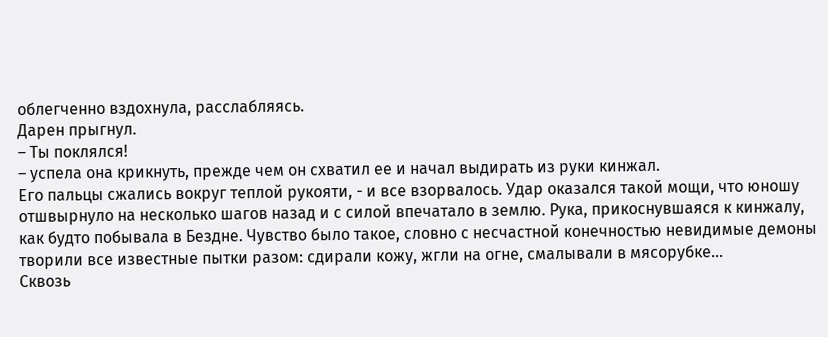облегченно вздохнула, расслабляясь.
Дарен прыгнул.
– Ты поклялся!
– успела она крикнуть, прежде чем он схватил ее и начал выдирать из руки кинжал.
Его пальцы сжались вокруг теплой рукояти, - и все взорвалось. Удар оказался такой мощи, что юношу отшвырнуло на несколько шагов назад и с силой впечатало в землю. Рука, прикоснувшаяся к кинжалу, как будто побывала в Бездне. Чувство было такое, словно с несчастной конечностью невидимые демоны творили все известные пытки разом: сдирали кожу, жгли на огне, смалывали в мясорубке…
Сквозь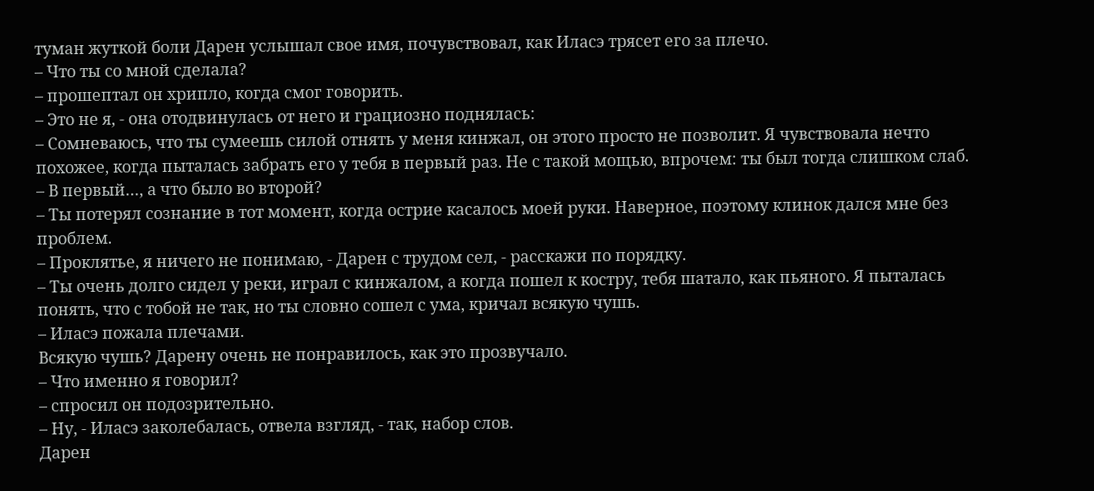туман жуткой боли Дарен услышал свое имя, почувствовал, как Иласэ трясет его за плечо.
– Что ты со мной сделала?
– прошептал он хрипло, когда смог говорить.
– Это не я, - она отодвинулась от него и грациозно поднялась:
– Сомневаюсь, что ты сумеешь силой отнять у меня кинжал, он этого просто не позволит. Я чувствовала нечто похожее, когда пыталась забрать его у тебя в первый раз. Не с такой мощью, впрочем: ты был тогда слишком слаб.
– В первый…, а что было во второй?
– Ты потерял сознание в тот момент, когда острие касалось моей руки. Наверное, поэтому клинок дался мне без проблем.
– Проклятье, я ничего не понимаю, - Дарен с трудом сел, - расскажи по порядку.
– Ты очень долго сидел у реки, играл с кинжалом, а когда пошел к костру, тебя шатало, как пьяного. Я пыталась понять, что с тобой не так, но ты словно сошел с ума, кричал всякую чушь.
– Иласэ пожала плечами.
Всякую чушь? Дарену очень не понравилось, как это прозвучало.
– Что именно я говорил?
– спросил он подозрительно.
– Ну, - Иласэ заколебалась, отвела взгляд, - так, набор слов.
Дарен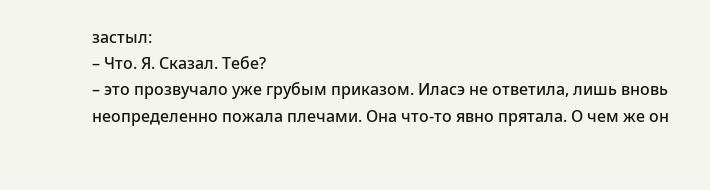застыл:
– Что. Я. Сказал. Тебе?
– это прозвучало уже грубым приказом. Иласэ не ответила, лишь вновь неопределенно пожала плечами. Она что-то явно прятала. О чем же он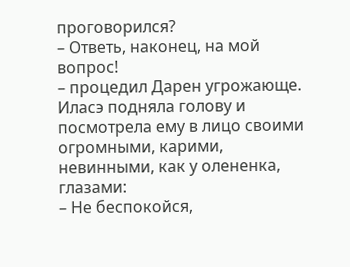проговорился?
– Ответь, наконец, на мой вопрос!
– процедил Дарен угрожающе.
Иласэ подняла голову и посмотрела ему в лицо своими огромными, карими, невинными, как у олененка, глазами:
– Не беспокойся,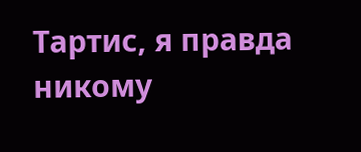Тартис, я правда никому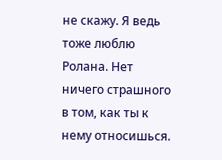не скажу. Я ведь тоже люблю Ролана. Нет ничего страшного в том, как ты к нему относишься.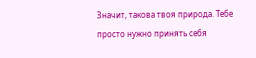Значит, такова твоя природа. Тебе просто нужно принять себя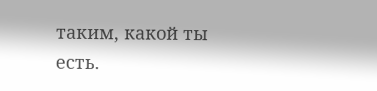таким, какой ты есть.